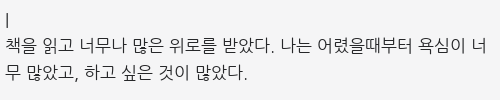|
책을 읽고 너무나 많은 위로를 받았다. 나는 어렸을때부터 욕심이 너무 많았고, 하고 싶은 것이 많았다.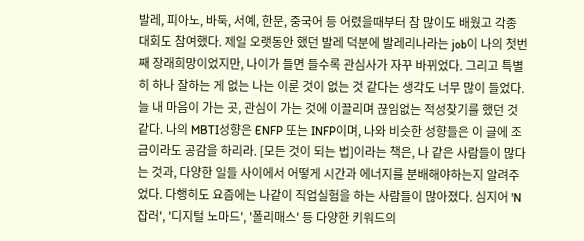발레, 피아노, 바둑, 서예, 한문, 중국어 등 어렸을때부터 참 많이도 배웠고 각종 대회도 참여했다. 제일 오랫동안 했던 발레 덕분에 발레리나라는 job이 나의 첫번째 장래희망이었지만, 나이가 들면 들수록 관심사가 자꾸 바뀌었다. 그리고 특별히 하나 잘하는 게 없는 나는 이룬 것이 없는 것 같다는 생각도 너무 많이 들었다. 늘 내 마음이 가는 곳, 관심이 가는 것에 이끌리며 끊임없는 적성찾기를 했던 것 같다. 나의 MBTI성향은 ENFP 또는 INFP이며, 나와 비슷한 성향들은 이 글에 조금이라도 공감을 하리라. [모든 것이 되는 법]이라는 책은, 나 같은 사람들이 많다는 것과, 다양한 일들 사이에서 어떻게 시간과 에너지를 분배해야하는지 알려주었다. 다행히도 요즘에는 나같이 직업실험을 하는 사람들이 많아졌다. 심지어 'N잡러', '디지털 노마드', '폴리매스' 등 다양한 키워드의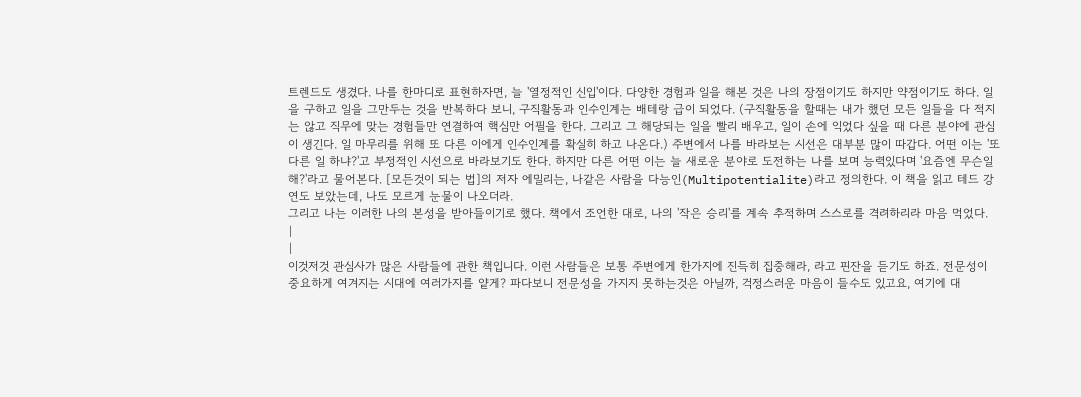트렌드도 생겼다. 나를 한마디로 표현하자면, 늘 '열정적인 신입'이다. 다양한 경험과 일을 해본 것은 나의 장점이기도 하지만 약점이기도 하다. 일을 구하고 일을 그만두는 것을 반복하다 보니, 구직활동과 인수인계는 배테랑 급이 되었다. (구직활동을 할때는 내가 했던 모든 일들을 다 적지는 않고 직무에 맞는 경험들만 연결하여 핵심만 어필을 한다. 그리고 그 해당되는 일을 빨리 배우고, 일이 손에 익었다 싶을 때 다른 분야에 관심이 생긴다. 일 마무리를 위해 또 다른 이에게 인수인계를 확실히 하고 나온다.) 주변에서 나를 바라보는 시선은 대부분 많이 따갑다. 어떤 이는 '또 다른 일 하냐?'고 부정적인 시선으로 바라보기도 한다. 하지만 다른 어떤 이는 늘 새로운 분야로 도전하는 나를 보며 능력있다며 '요즘엔 무슨일 해?'라고 물어본다. [모든것이 되는 법]의 저자 에밀리는, 나같은 사람을 다능인(Multipotentialite)라고 정의한다. 이 책을 읽고 테드 강연도 보았는데, 나도 모르게 눈물이 나오더라.
그리고 나는 이러한 나의 본성을 받아들이기로 했다. 책에서 조언한 대로, 나의 '작은 승리'를 계속 추적하며 스스로를 격려하리라 마음 먹었다.
|
|
이것저것 관심사가 많은 사람들에 관한 책입니다. 이런 사람들은 보통 주변에게 한가지에 진득히 집중해라, 라고 핀잔을 듣기도 하죠. 전문성이 중요하게 여겨지는 시대에 여러가지를 얕게? 파다보니 전문성을 가지지 못하는것은 아닐까, 걱정스러운 마음이 들수도 있고요, 여기에 대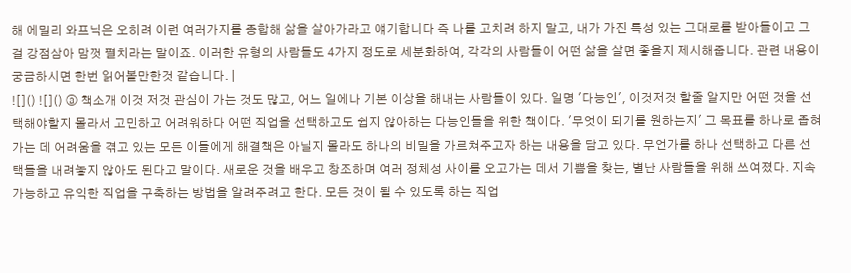해 에밀리 와프닉은 오히려 이런 여러가지를 종합해 삶을 살아가라고 얘기합니다 즉 나를 고치려 하지 말고, 내가 가진 특성 있는 그대로를 받아들이고 그걸 강점삼아 맘껏 펼치라는 말이죠. 이러한 유형의 사람들도 4가지 정도로 세분화하여, 각각의 사람들이 어떤 삶을 살면 좋을지 제시해줍니다. 관련 내용이 궁금하시면 한번 읽어볼만한것 같습니다. |
![]() ![]() ⓐ 책소개 이것 저것 관심이 가는 것도 많고, 어느 일에나 기본 이상을 해내는 사람들이 있다. 일명 '다능인', 이것저것 할줄 알지만 어떤 것을 선택해야할지 몰라서 고민하고 어려워하다 어떤 직업을 선택하고도 쉽지 않아하는 다능인들을 위한 책이다. '무엇이 되기를 원하는지' 그 목표를 하나로 좁혀가는 데 어려움을 겪고 있는 모든 이들에게 해결책은 아닐지 몰라도 하나의 비밀을 가르쳐주고자 하는 내용을 담고 있다. 무언가를 하나 선택하고 다른 선택들을 내려놓지 않아도 된다고 말이다. 새로운 것을 배우고 창조하며 여러 정체성 사이를 오고가는 데서 기쁨을 찾는, 별난 사람들을 위해 쓰여졌다. 지속 가능하고 유익한 직업을 구축하는 방법을 알려주려고 한다. 모든 것이 될 수 있도록 하는 직업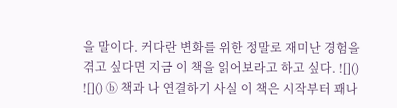을 말이다. 커다란 변화를 위한 정말로 재미난 경험을 겪고 싶다면 지금 이 책을 읽어보라고 하고 싶다. ![]() ![]() ⓑ 책과 나 연결하기 사실 이 책은 시작부터 꽤나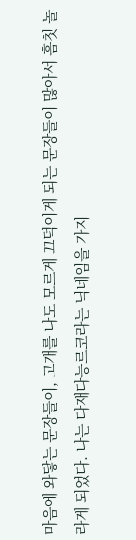마음에 와닿는 문장들이, 고개를 나도 모르게 끄덕이게 되는 문장들이 많아서 흠칫 놀라게 되었다. 나는 다재다능르코라는 닉네임을 가지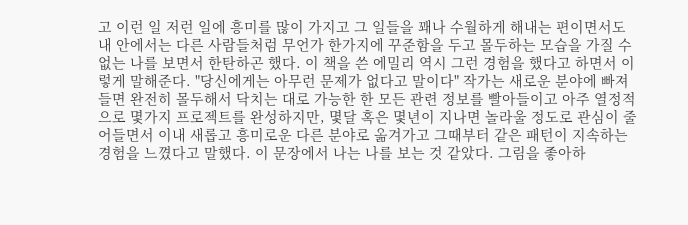고 이런 일 저런 일에 흥미를 많이 가지고 그 일들을 꽤나 수월하게 해내는 편이면서도 내 안에서는 다른 사람들처럼 무언가 한가지에 꾸준함을 두고 몰두하는 모습을 가질 수 없는 나를 보면서 한탄하곤 했다. 이 책을 쓴 에밀리 역시 그런 경험을 했다고 하면서 이렇게 말해준다. "당신에게는 아무런 문제가 없다고 말이다" 작가는 새로운 분야에 빠져들면 완전히 몰두해서 닥치는 대로 가능한 한 모든 관련 정보를 빨아들이고 아주 열정적으로 몇가지 프로젝트를 완성하지만, 몇달 혹은 몇년이 지나면 놀라울 정도로 관심이 줄어들면서 이내 새롭고 흥미로운 다른 분야로 옮겨가고 그때부터 같은 패턴이 지속하는 경험을 느꼈다고 말했다. 이 문장에서 나는 나를 보는 것 같았다. 그림을 좋아하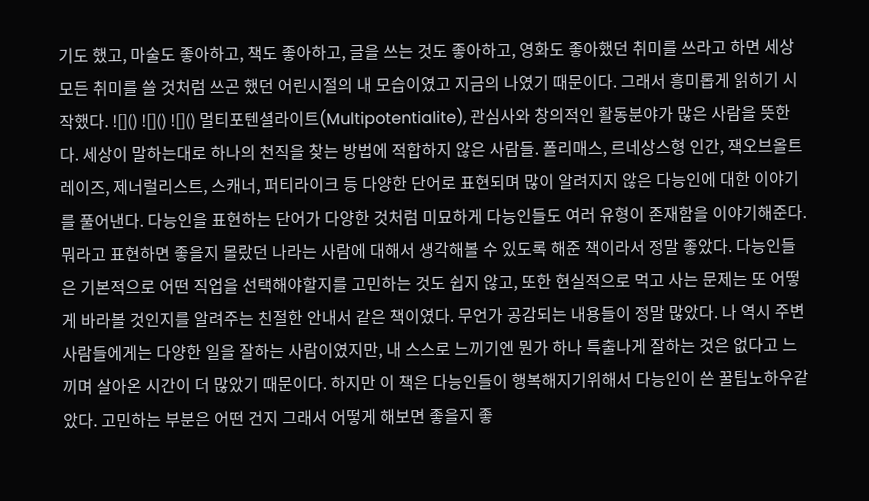기도 했고, 마술도 좋아하고, 책도 좋아하고, 글을 쓰는 것도 좋아하고, 영화도 좋아했던 취미를 쓰라고 하면 세상 모든 취미를 쓸 것처럼 쓰곤 했던 어린시절의 내 모습이였고 지금의 나였기 때문이다. 그래서 흥미롭게 읽히기 시작했다. ![]() ![]() ![]() 멀티포텐셜라이트(Multipotentialite), 관심사와 창의적인 활동분야가 많은 사람을 뜻한다. 세상이 말하는대로 하나의 천직을 찾는 방법에 적합하지 않은 사람들. 폴리매스, 르네상스형 인간, 잭오브올트레이즈, 제너럴리스트, 스캐너, 퍼티라이크 등 다양한 단어로 표현되며 많이 알려지지 않은 다능인에 대한 이야기를 풀어낸다. 다능인을 표현하는 단어가 다양한 것처럼 미묘하게 다능인들도 여러 유형이 존재함을 이야기해준다. 뭐라고 표현하면 좋을지 몰랐던 나라는 사람에 대해서 생각해볼 수 있도록 해준 책이라서 정말 좋았다. 다능인들은 기본적으로 어떤 직업을 선택해야할지를 고민하는 것도 쉽지 않고, 또한 현실적으로 먹고 사는 문제는 또 어떻게 바라볼 것인지를 알려주는 친절한 안내서 같은 책이였다. 무언가 공감되는 내용들이 정말 많았다. 나 역시 주변 사람들에게는 다양한 일을 잘하는 사람이였지만, 내 스스로 느끼기엔 뭔가 하나 특출나게 잘하는 것은 없다고 느끼며 살아온 시간이 더 많았기 때문이다. 하지만 이 책은 다능인들이 행복해지기위해서 다능인이 쓴 꿀팁노하우같았다. 고민하는 부분은 어떤 건지 그래서 어떻게 해보면 좋을지 좋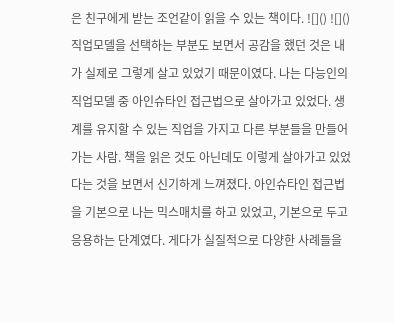은 친구에게 받는 조언같이 읽을 수 있는 책이다. ![]() ![]() 직업모델을 선택하는 부분도 보면서 공감을 했던 것은 내가 실제로 그렇게 살고 있었기 때문이였다. 나는 다능인의 직업모델 중 아인슈타인 접근법으로 살아가고 있었다. 생계를 유지할 수 있는 직업을 가지고 다른 부분들을 만들어가는 사람. 책을 읽은 것도 아닌데도 이렇게 살아가고 있었다는 것을 보면서 신기하게 느껴졌다. 아인슈타인 접근법을 기본으로 나는 믹스매치를 하고 있었고, 기본으로 두고 응용하는 단계였다. 게다가 실질적으로 다양한 사례들을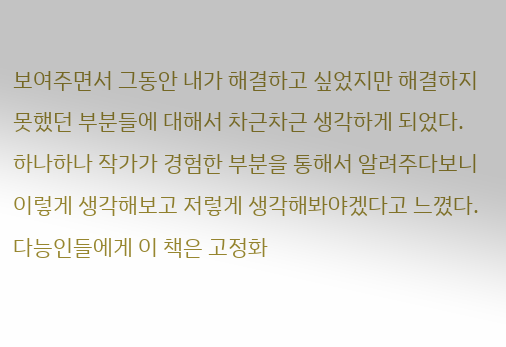보여주면서 그동안 내가 해결하고 싶었지만 해결하지 못했던 부분들에 대해서 차근차근 생각하게 되었다. 하나하나 작가가 경험한 부분을 통해서 알려주다보니 이렇게 생각해보고 저렇게 생각해봐야겠다고 느꼈다. 다능인들에게 이 책은 고정화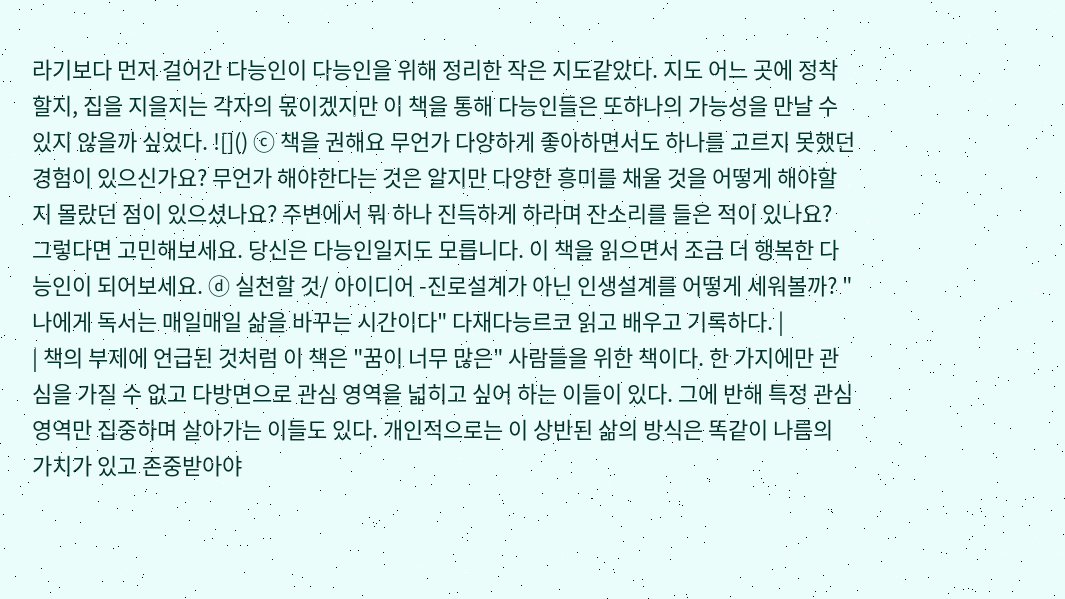라기보다 먼저 걸어간 다능인이 다능인을 위해 정리한 작은 지도같았다. 지도 어느 곳에 정착할지, 집을 지을지는 각자의 몫이겠지만 이 책을 통해 다능인들은 또하나의 가능성을 만날 수 있지 않을까 싶었다. ![]() ⓒ 책을 권해요 무언가 다양하게 좋아하면서도 하나를 고르지 못했던 경험이 있으신가요? 무언가 해야한다는 것은 알지만 다양한 흥미를 채울 것을 어떻게 해야할지 몰랐던 점이 있으셨나요? 주변에서 뭐 하나 진득하게 하라며 잔소리를 들은 적이 있나요? 그렇다면 고민해보세요. 당신은 다능인일지도 모릅니다. 이 책을 읽으면서 조금 더 행복한 다능인이 되어보세요. ⓓ 실천할 것/ 아이디어 -진로설계가 아닌 인생설계를 어떻게 세워볼까? "나에게 독서는 매일매일 삶을 바꾸는 시간이다" 다재다능르코 읽고 배우고 기록하다. |
| 책의 부제에 언급된 것처럼 이 책은 "꿈이 너무 많은" 사람들을 위한 책이다. 한 가지에만 관심을 가질 수 없고 다방면으로 관심 영역을 넓히고 싶어 하는 이들이 있다. 그에 반해 특정 관심 영역만 집중하며 살아가는 이들도 있다. 개인적으로는 이 상반된 삶의 방식은 똑같이 나름의 가치가 있고 존중받아야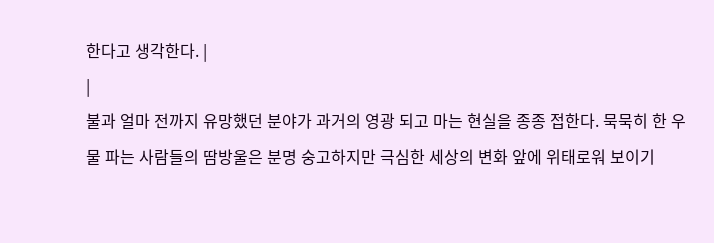한다고 생각한다. |
|
불과 얼마 전까지 유망했던 분야가 과거의 영광 되고 마는 현실을 종종 접한다. 묵묵히 한 우물 파는 사람들의 땀방울은 분명 숭고하지만 극심한 세상의 변화 앞에 위태로워 보이기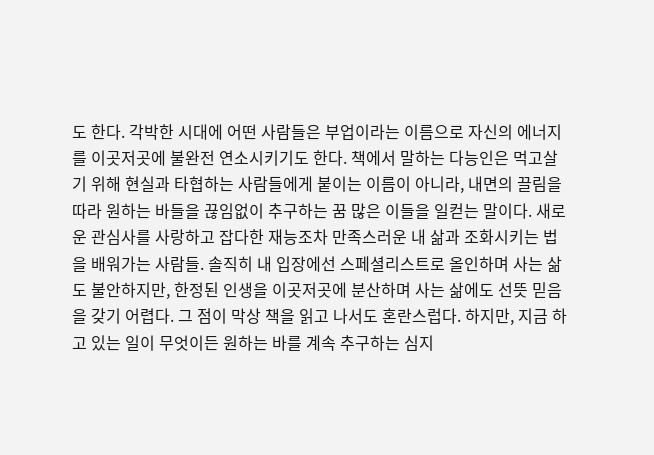도 한다. 각박한 시대에 어떤 사람들은 부업이라는 이름으로 자신의 에너지를 이곳저곳에 불완전 연소시키기도 한다. 책에서 말하는 다능인은 먹고살기 위해 현실과 타협하는 사람들에게 붙이는 이름이 아니라, 내면의 끌림을 따라 원하는 바들을 끊임없이 추구하는 꿈 많은 이들을 일컫는 말이다. 새로운 관심사를 사랑하고 잡다한 재능조차 만족스러운 내 삶과 조화시키는 법을 배워가는 사람들. 솔직히 내 입장에선 스페셜리스트로 올인하며 사는 삶도 불안하지만, 한정된 인생을 이곳저곳에 분산하며 사는 삶에도 선뜻 믿음을 갖기 어렵다. 그 점이 막상 책을 읽고 나서도 혼란스럽다. 하지만, 지금 하고 있는 일이 무엇이든 원하는 바를 계속 추구하는 심지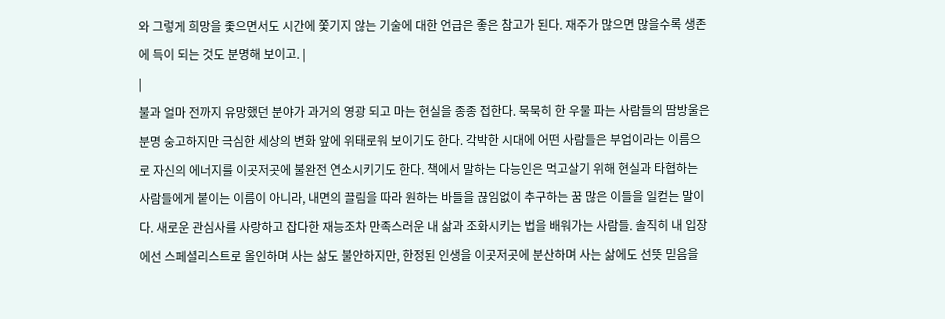와 그렇게 희망을 좇으면서도 시간에 쫓기지 않는 기술에 대한 언급은 좋은 참고가 된다. 재주가 많으면 많을수록 생존에 득이 되는 것도 분명해 보이고. |
|
불과 얼마 전까지 유망했던 분야가 과거의 영광 되고 마는 현실을 종종 접한다. 묵묵히 한 우물 파는 사람들의 땀방울은 분명 숭고하지만 극심한 세상의 변화 앞에 위태로워 보이기도 한다. 각박한 시대에 어떤 사람들은 부업이라는 이름으로 자신의 에너지를 이곳저곳에 불완전 연소시키기도 한다. 책에서 말하는 다능인은 먹고살기 위해 현실과 타협하는 사람들에게 붙이는 이름이 아니라, 내면의 끌림을 따라 원하는 바들을 끊임없이 추구하는 꿈 많은 이들을 일컫는 말이다. 새로운 관심사를 사랑하고 잡다한 재능조차 만족스러운 내 삶과 조화시키는 법을 배워가는 사람들. 솔직히 내 입장에선 스페셜리스트로 올인하며 사는 삶도 불안하지만, 한정된 인생을 이곳저곳에 분산하며 사는 삶에도 선뜻 믿음을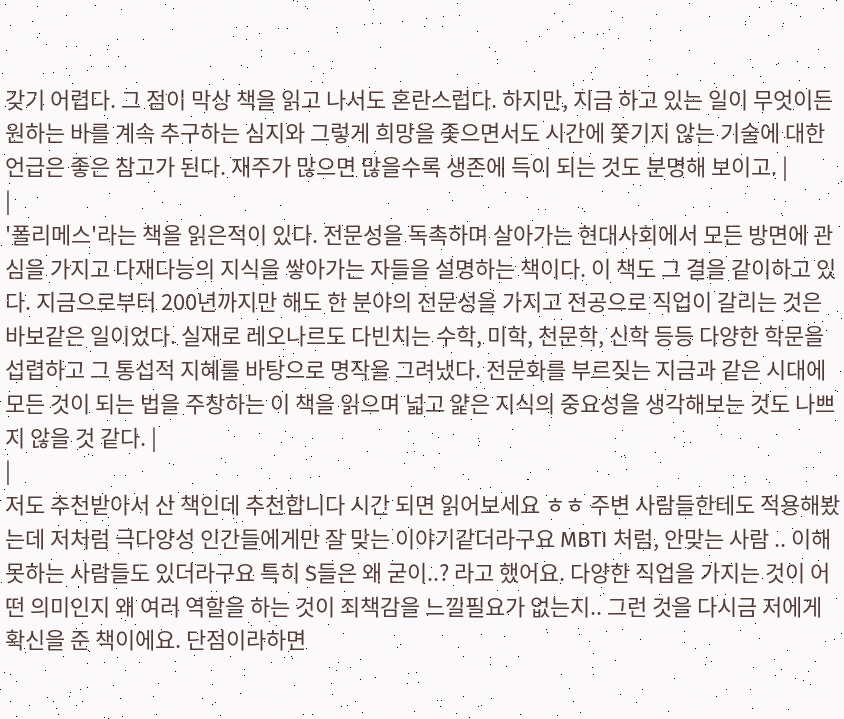갖기 어렵다. 그 점이 막상 책을 읽고 나서도 혼란스럽다. 하지만, 지금 하고 있는 일이 무엇이든 원하는 바를 계속 추구하는 심지와 그렇게 희망을 좇으면서도 시간에 쫓기지 않는 기술에 대한 언급은 좋은 참고가 된다. 재주가 많으면 많을수록 생존에 득이 되는 것도 분명해 보이고. |
|
'폴리메스'라는 책을 읽은적이 있다. 전문성을 독촉하며 살아가는 현대사회에서 모든 방면에 관심을 가지고 다재다능의 지식을 쌓아가는 자들을 설명하는 책이다. 이 책도 그 결을 같이하고 있다. 지금으로부터 200년까지만 해도 한 분야의 전문성을 가지고 전공으로 직업이 갈리는 것은 바보같은 일이었다. 실재로 레오나르도 다빈치는 수학, 미학, 천문학, 신학 등등 다양한 학문을 섭렵하고 그 통섭적 지혜를 바탕으로 명작을 그려냈다. 전문화를 부르짖는 지금과 같은 시대에 모든 것이 되는 법을 주창하는 이 책을 읽으며 넓고 얉은 지식의 중요성을 생각해보는 것도 나쁘지 않을 것 같다. |
|
저도 추천받아서 산 책인데 추천합니다 시간 되면 읽어보세요 ㅎㅎ 주변 사람들한테도 적용해봤는데 저처럼 극다양성 인간들에게만 잘 맞는 이야기같더라구요 MBTI 처럼, 안맞는 사람 .. 이해못하는 사람들도 있더라구요 특히 S들은 왜 굳이..? 라고 했어요. 다양한 직업을 가지는 것이 어떤 의미인지 왜 여러 역할을 하는 것이 죄책감을 느낄필요가 없는지.. 그런 것을 다시금 저에게 확신을 준 책이에요. 단점이라하면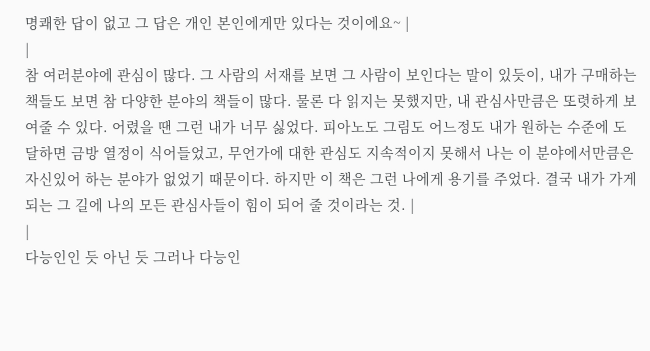명쾌한 답이 없고 그 답은 개인 본인에게만 있다는 것이에요~ |
|
참 여러분야에 관심이 많다. 그 사람의 서재를 보면 그 사람이 보인다는 말이 있듯이, 내가 구매하는 책들도 보면 참 다양한 분야의 책들이 많다. 물론 다 읽지는 못했지만, 내 관심사만큼은 또렷하게 보여줄 수 있다. 어렸을 땐 그런 내가 너무 싫었다. 피아노도 그림도 어느정도 내가 원하는 수준에 도달하면 금방 열정이 식어들었고, 무언가에 대한 관심도 지속적이지 못해서 나는 이 분야에서만큼은 자신있어 하는 분야가 없었기 때문이다. 하지만 이 책은 그런 나에게 용기를 주었다. 결국 내가 가게되는 그 길에 나의 모든 관심사들이 힘이 되어 줄 것이라는 것. |
|
다능인인 듯 아닌 듯 그러나 다능인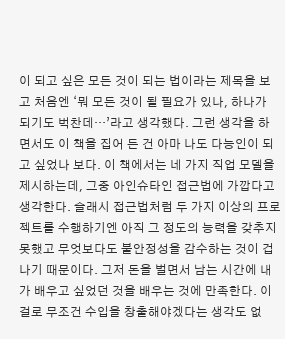이 되고 싶은 모든 것이 되는 법이라는 제목을 보고 처음엔 ‘뭐 모든 것이 될 필요가 있나, 하나가 되기도 벅찬데…’라고 생각했다. 그런 생각을 하면서도 이 책을 집어 든 건 아마 나도 다능인이 되고 싶었나 보다. 이 책에서는 네 가지 직업 모델을 제시하는데, 그중 아인슈타인 접근법에 가깝다고 생각한다. 슬래시 접근법처럼 두 가지 이상의 프로젝트를 수행하기엔 아직 그 정도의 능력을 갖추지 못했고 무엇보다도 불안정성을 감수하는 것이 겁나기 때문이다. 그저 돈을 벌면서 남는 시간에 내가 배우고 싶었던 것을 배우는 것에 만족한다. 이걸로 무조건 수입을 창출해야겠다는 생각도 없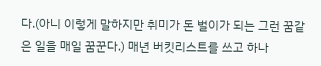다.(아니 이렇게 말하지만 취미가 돈 벌이가 되는 그런 꿈같은 일을 매일 꿈꾼다.) 매년 버킷리스트를 쓰고 하나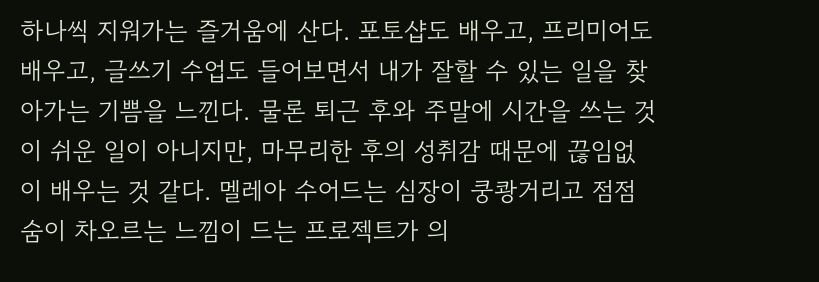하나씩 지워가는 즐거움에 산다. 포토샵도 배우고, 프리미어도 배우고, 글쓰기 수업도 들어보면서 내가 잘할 수 있는 일을 찾아가는 기쁨을 느낀다. 물론 퇴근 후와 주말에 시간을 쓰는 것이 쉬운 일이 아니지만, 마무리한 후의 성취감 때문에 끊임없이 배우는 것 같다. 멜레아 수어드는 심장이 쿵쾅거리고 점점 숨이 차오르는 느낌이 드는 프로젝트가 의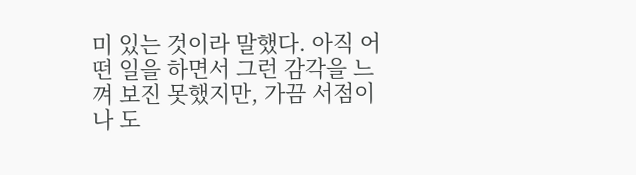미 있는 것이라 말했다. 아직 어떤 일을 하면서 그런 감각을 느껴 보진 못했지만, 가끔 서점이나 도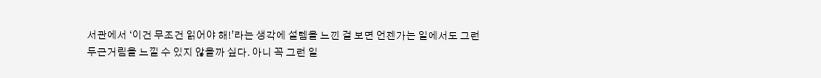서관에서 ‘이건 무조건 읽어야 해!’라는 생각에 설렘을 느낀 걸 보면 언젠가는 일에서도 그런 두근거림을 느낄 수 있지 않을까 싶다. 아니 꼭 그런 일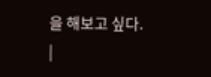을 해보고 싶다. |